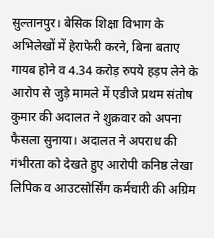सुल्तानपुर। बेसिक शिक्षा विभाग के अभिलेखों में हेराफेरी करने, बिना बताए गायब होने व 4.34 करोड़ रुपये हड़प लेने के आरोप से जुड़े मामले में एडीजे प्रथम संतोष कुमार की अदालत ने शुक्रवार को अपना फैसला सुनाया। अदालत ने अपराध की गंभीरता को देखते हुए आरोपी कनिष्ठ लेखा लिपिक व आउटसोर्सिंग कर्मचारी की अग्रिम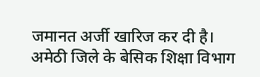जमानत अर्जी खारिज कर दी है।
अमेठी जिले के बेसिक शिक्षा विभाग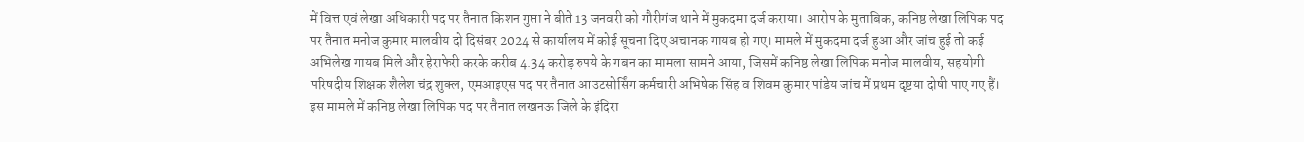में वित्त एवं लेखा अधिकारी पद पर तैनात किशन गुप्ता ने बीते 13 जनवरी को गौरीगंज थाने में मुकदमा दर्ज कराया। आरोप के मुताबिक, कनिष्ठ लेखा लिपिक पद पर तैनात मनोज कुमार मालवीय दो दिसंबर 2024 से कार्यालय में कोई सूचना दिए अचानक गायब हो गए। मामले में मुकदमा दर्ज हुआ और जांच हुई तो कई अभिलेख गायब मिले और हेराफेरी करके करीब 4.34 करोड़ रुपये के गबन का मामला सामने आया, जिसमें कनिष्ठ लेखा लिपिक मनोज मालवीय, सहयोगी परिषदीय शिक्षक शैलेश चंद्र शुक्ल, एमआइएस पद पर तैनात आउटसोर्सिंग कर्मचारी अभिषेक सिंह व शिवम कुमार पांडेय जांच में प्रथम दृष्टया दोषी पाए गए हैं।
इस मामले में कनिष्ठ लेखा लिपिक पद पर तैनात लखनऊ जिले के इंदिरा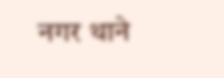नगर थाने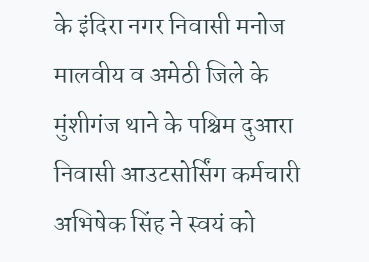के इंदिरा नगर निवासी मनोज मालवीय व अमेठी जिले के मुंशीगंज थाने के पश्चिम दुआरा निवासी आउटसोर्सिंग कर्मचारी अभिषेक सिंह ने स्वयं को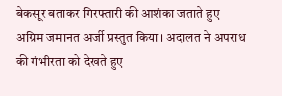बेकसूर बताकर गिरफ्तारी की आशंका जताते हुए अग्रिम जमानत अर्जी प्रस्तुत किया। अदालत ने अपराध की गंभीरता को देखते हुए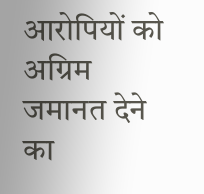आरोपियों को अग्रिम जमानत देने का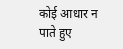कोई आधार न पाते हुए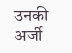उनकी अर्जी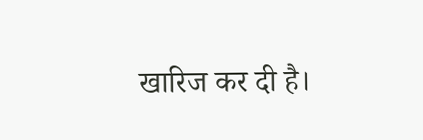खारिज कर दी है।